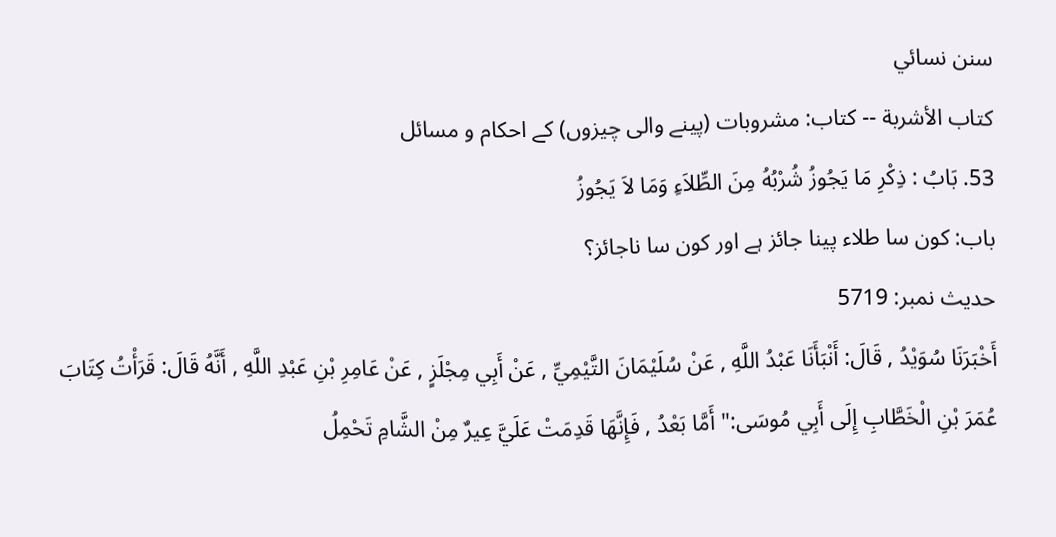سنن نسائي
كتاب الأشربة -- کتاب: مشروبات (پینے والی چیزوں) کے احکام و مسائل
53. بَابُ : ذِكْرِ مَا يَجُوزُ شُرْبُهُ مِنَ الطِّلاَءِ وَمَا لاَ يَجُوزُ
باب: کون سا طلاء پینا جائز ہے اور کون سا ناجائز؟
حدیث نمبر: 5719
أَخْبَرَنَا سُوَيْدُ , قَالَ: أَنْبَأَنَا عَبْدُ اللَّهِ , عَنْ سُلَيْمَانَ التَّيْمِيِّ , عَنْ أَبِي مِجْلَزٍ , عَنْ عَامِرِ بْنِ عَبْدِ اللَّهِ , أَنَّهُ قَالَ: قَرَأْتُ كِتَابَ عُمَرَ بْنِ الْخَطَّابِ إِلَى أَبِي مُوسَى:" أَمَّا بَعْدُ , فَإِنَّهَا قَدِمَتْ عَلَيَّ عِيرٌ مِنْ الشَّامِ تَحْمِلُ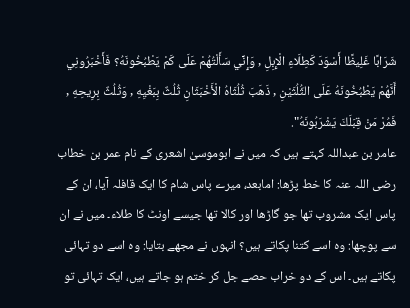شَرَابًا غَلِيظًا أَسْوَدَ كَطِلَاءِ الْإِبِلِ , وَإِنِّي سَأَلْتُهُمْ عَلَى كَمْ يَطْبُخُونَهُ؟ فَأَخْبَرُونِي أَنَّهُمْ يَطْبُخُونَهُ عَلَى الثُّلُثَيْنِ , ذَهَبَ ثُلُثَاهُ الْأَخْبَثَانِ ثُلُثٌ بِبَغْيِهِ , وَثُلُثٌ بِرِيحِهِ , فَمُرْ مَنْ قِبَلَكَ يَشْرَبُونَهُ".
عامر بن عبداللہ کہتے ہیں کہ میں نے ابوموسیٰ اشعری کے نام عمر بن خطاب رضی اللہ عنہ کا خط پڑھا: امابعد، میرے پاس شام کا ایک قافلہ آیا، ان کے پاس ایک مشروب تھا جو گاڑھا اور کالا تھا جیسے اونٹ کا طلاء۔ میں نے ان سے پوچھا: وہ اسے کتنا پکاتے ہیں؟ انہوں نے مجھے بتایا: وہ اسے دو تہائی پکاتے ہیں۔ اس کے دو خراب حصے جل کر ختم ہو جاتے ہیں، ایک تہائی تو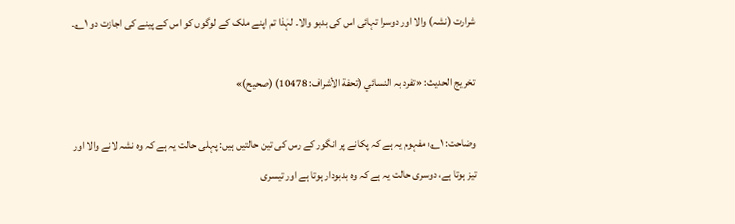شرارت (نشہ) والا اور دوسرا تہائی اس کی بدبو والا۔ لہٰذا تم اپنے ملک کے لوگوں کو اس کے پینے کی اجازت دو ۱؎۔

تخریج الحدیث: «تفرد بہ النسائي (تحفة الأشراف: 10478) (صحیح)»

وضاحت: ۱؎: مفہوم یہ ہے کہ پکانے پر انگور کے رس کی تین حالتیں ہیں: پہلی حالت یہ ہے کہ وہ نشہ لانے والا اور تیز ہوتا ہے، دوسری حالت یہ ہے کہ وہ بدبودار ہوتا ہے اور تیسری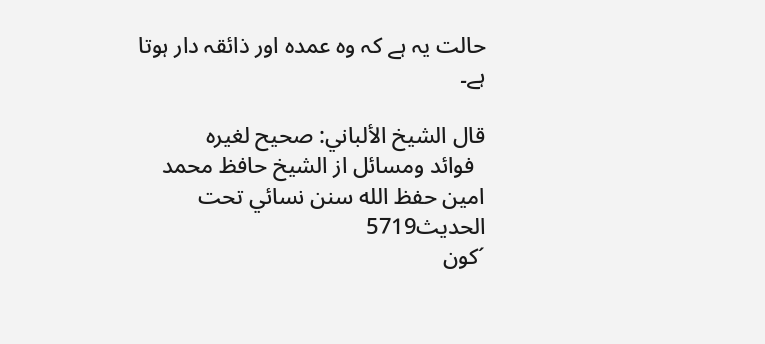حالت یہ ہے کہ وہ عمدہ اور ذائقہ دار ہوتا ہے۔

قال الشيخ الألباني: صحيح لغيره
  فوائد ومسائل از الشيخ حافظ محمد امين حفظ الله سنن نسائي تحت الحديث5719
´کون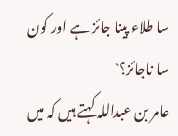سا طلاء پینا جائز ہے اور کون سا ناجائز؟`
عامر بن عبداللہ کہتے ہیں کہ میں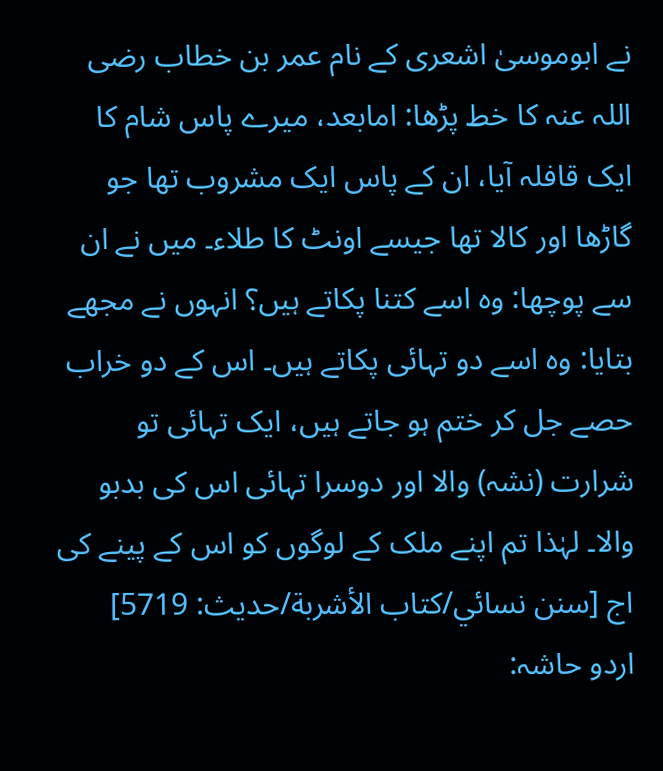نے ابوموسیٰ اشعری کے نام عمر بن خطاب رضی اللہ عنہ کا خط پڑھا: امابعد، میرے پاس شام کا ایک قافلہ آیا، ان کے پاس ایک مشروب تھا جو گاڑھا اور کالا تھا جیسے اونٹ کا طلاء۔ میں نے ان سے پوچھا: وہ اسے کتنا پکاتے ہیں؟ انہوں نے مجھے بتایا: وہ اسے دو تہائی پکاتے ہیں۔ اس کے دو خراب حصے جل کر ختم ہو جاتے ہیں، ایک تہائی تو شرارت (نشہ) والا اور دوسرا تہائی اس کی بدبو والا۔ لہٰذا تم اپنے ملک کے لوگوں کو اس کے پینے کی اج [سنن نسائي/كتاب الأشربة/حدیث: 5719]
اردو حاشہ: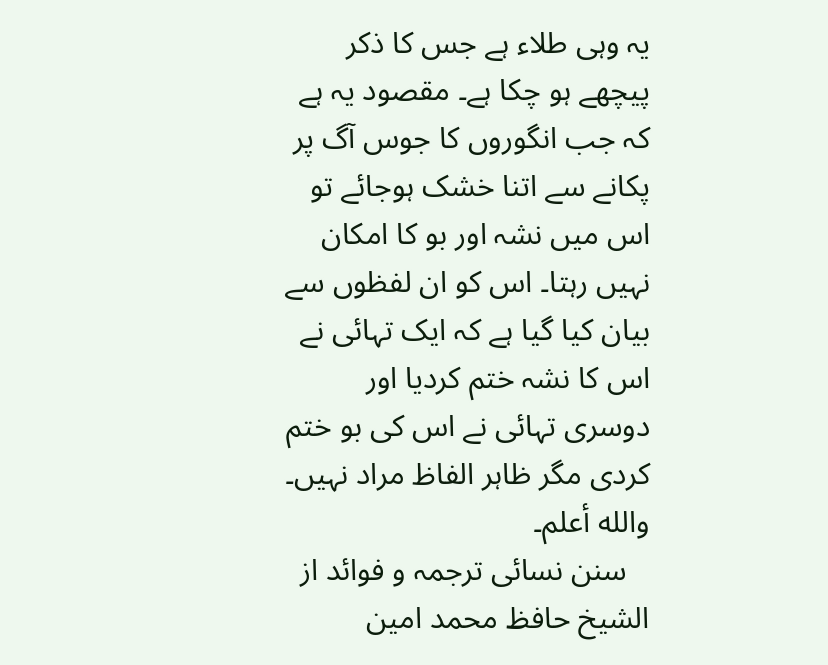یہ وہی طلاء ہے جس کا ذکر پیچھے ہو چکا ہے۔ مقصود یہ ہے کہ جب انگوروں کا جوس آگ پر پکانے سے اتنا خشک ہوجائے تو اس میں نشہ اور بو کا امکان نہیں رہتا۔ اس کو ان لفظوں سے بیان کیا گیا ہے کہ ایک تہائی نے اس کا نشہ ختم کردیا اور دوسری تہائی نے اس کی بو ختم کردی مگر ظاہر الفاظ مراد نہیں۔ والله أعلم۔
   سنن نسائی ترجمہ و فوائد از الشیخ حافظ محمد امین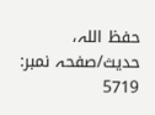حفظ اللہ، حدیث/صفحہ نمبر: 5719